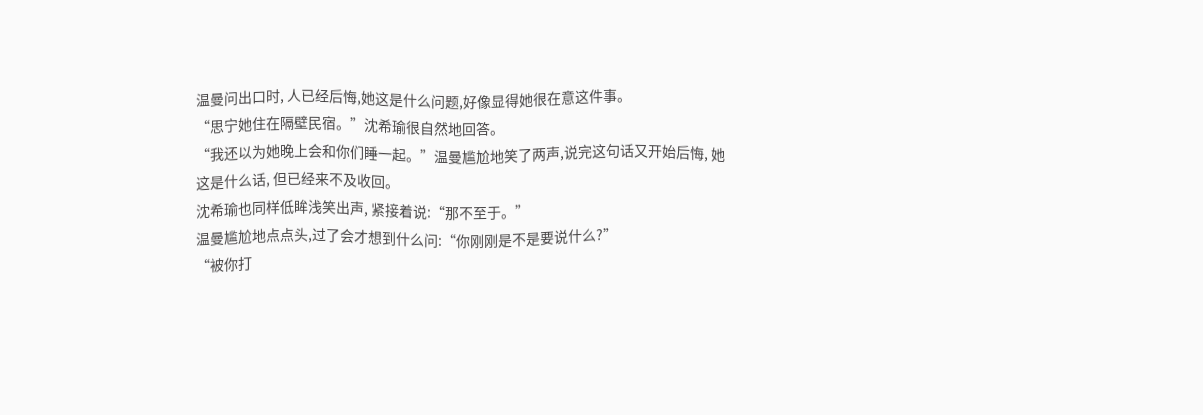温曼问出口时, 人已经后悔,她这是什么问题,好像显得她很在意这件事。
“思宁她住在隔壁民宿。”沈希瑜很自然地回答。
“我还以为她晚上会和你们睡一起。”温曼尴尬地笑了两声,说完这句话又开始后悔, 她这是什么话, 但已经来不及收回。
沈希瑜也同样低眸浅笑出声, 紧接着说:“那不至于。”
温曼尴尬地点点头,过了会才想到什么问:“你刚刚是不是要说什么?”
“被你打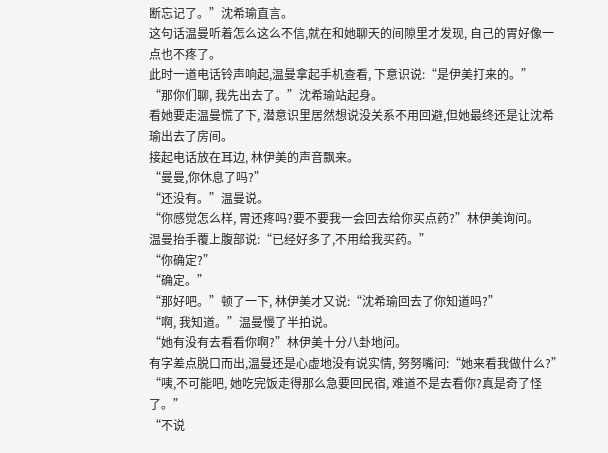断忘记了。”沈希瑜直言。
这句话温曼听着怎么这么不信,就在和她聊天的间隙里才发现, 自己的胃好像一点也不疼了。
此时一道电话铃声响起,温曼拿起手机查看, 下意识说:“是伊美打来的。”
“那你们聊, 我先出去了。”沈希瑜站起身。
看她要走温曼慌了下, 潜意识里居然想说没关系不用回避,但她最终还是让沈希瑜出去了房间。
接起电话放在耳边, 林伊美的声音飘来。
“曼曼,你休息了吗?”
“还没有。”温曼说。
“你感觉怎么样, 胃还疼吗?要不要我一会回去给你买点药?”林伊美询问。
温曼抬手覆上腹部说:“已经好多了,不用给我买药。”
“你确定?”
“确定。”
“那好吧。”顿了一下, 林伊美才又说:“沈希瑜回去了你知道吗?”
“啊, 我知道。”温曼慢了半拍说。
“她有没有去看看你啊?”林伊美十分八卦地问。
有字差点脱口而出,温曼还是心虚地没有说实情, 努努嘴问:“她来看我做什么?”
“咦,不可能吧, 她吃完饭走得那么急要回民宿, 难道不是去看你?真是奇了怪了。”
“不说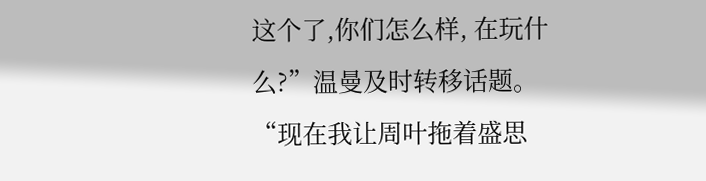这个了,你们怎么样, 在玩什么?”温曼及时转移话题。
“现在我让周叶拖着盛思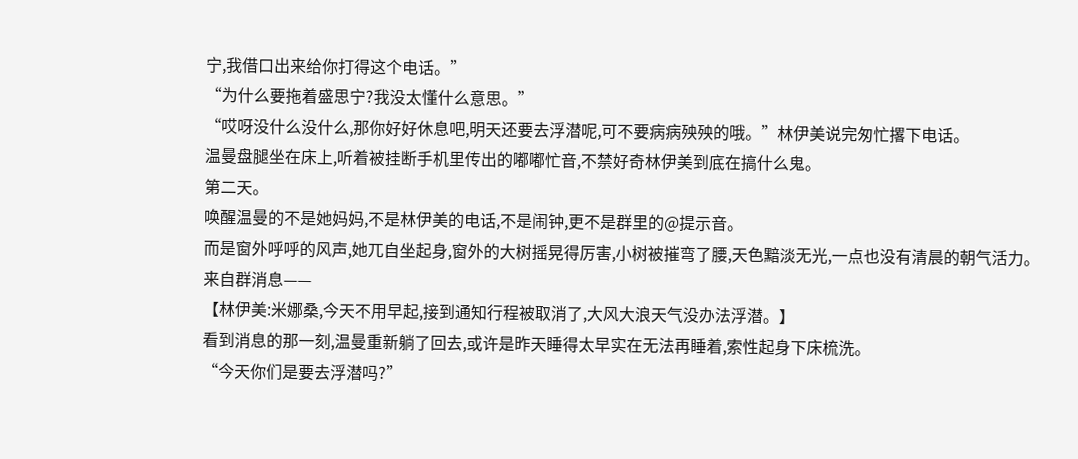宁,我借口出来给你打得这个电话。”
“为什么要拖着盛思宁?我没太懂什么意思。”
“哎呀没什么没什么,那你好好休息吧,明天还要去浮潜呢,可不要病病殃殃的哦。”林伊美说完匆忙撂下电话。
温曼盘腿坐在床上,听着被挂断手机里传出的嘟嘟忙音,不禁好奇林伊美到底在搞什么鬼。
第二天。
唤醒温曼的不是她妈妈,不是林伊美的电话,不是闹钟,更不是群里的@提示音。
而是窗外呼呼的风声,她兀自坐起身,窗外的大树摇晃得厉害,小树被摧弯了腰,天色黯淡无光,一点也没有清晨的朝气活力。
来自群消息——
【林伊美:米娜桑,今天不用早起,接到通知行程被取消了,大风大浪天气没办法浮潜。】
看到消息的那一刻,温曼重新躺了回去,或许是昨天睡得太早实在无法再睡着,索性起身下床梳洗。
“今天你们是要去浮潜吗?”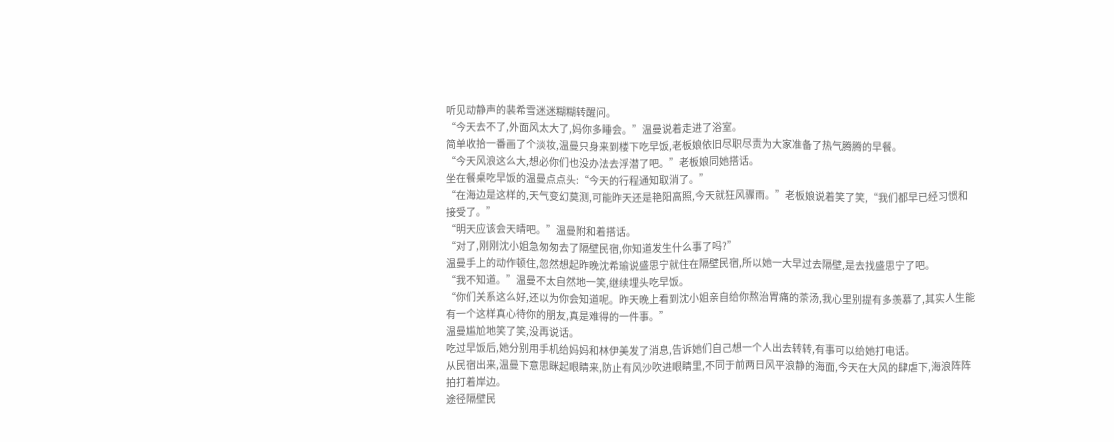听见动静声的裴希雪迷迷糊糊转醒问。
“今天去不了,外面风太大了,妈你多睡会。”温曼说着走进了浴室。
简单收拾一番画了个淡妆,温曼只身来到楼下吃早饭,老板娘依旧尽职尽责为大家准备了热气腾腾的早餐。
“今天风浪这么大,想必你们也没办法去浮潜了吧。”老板娘同她搭话。
坐在餐桌吃早饭的温曼点点头:“今天的行程通知取消了。”
“在海边是这样的,天气变幻莫测,可能昨天还是艳阳高照,今天就狂风骤雨。”老板娘说着笑了笑,“我们都早已经习惯和接受了。”
“明天应该会天晴吧。”温曼附和着搭话。
“对了,刚刚沈小姐急匆匆去了隔壁民宿,你知道发生什么事了吗?”
温曼手上的动作顿住,忽然想起昨晚沈希瑜说盛思宁就住在隔壁民宿,所以她一大早过去隔壁,是去找盛思宁了吧。
“我不知道。”温曼不太自然地一笑,继续埋头吃早饭。
“你们关系这么好,还以为你会知道呢。昨天晚上看到沈小姐亲自给你熬治胃痛的茶汤,我心里别提有多羡慕了,其实人生能有一个这样真心待你的朋友,真是难得的一件事。”
温曼尴尬地笑了笑,没再说话。
吃过早饭后,她分别用手机给妈妈和林伊美发了消息,告诉她们自己想一个人出去转转,有事可以给她打电话。
从民宿出来,温曼下意思眯起眼睛来,防止有风沙吹进眼睛里,不同于前两日风平浪静的海面,今天在大风的肆虐下,海浪阵阵拍打着岸边。
途径隔壁民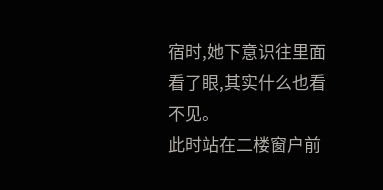宿时,她下意识往里面看了眼,其实什么也看不见。
此时站在二楼窗户前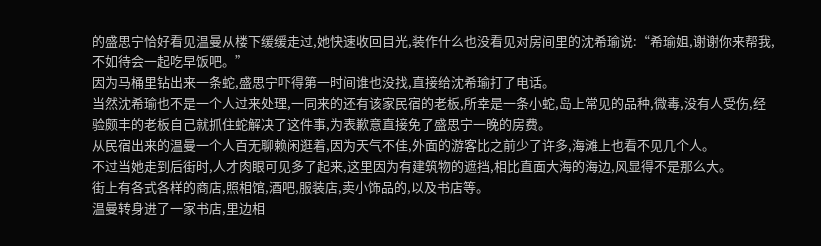的盛思宁恰好看见温曼从楼下缓缓走过,她快速收回目光,装作什么也没看见对房间里的沈希瑜说:“希瑜姐,谢谢你来帮我,不如待会一起吃早饭吧。”
因为马桶里钻出来一条蛇,盛思宁吓得第一时间谁也没找,直接给沈希瑜打了电话。
当然沈希瑜也不是一个人过来处理,一同来的还有该家民宿的老板,所幸是一条小蛇,岛上常见的品种,微毒,没有人受伤,经验颇丰的老板自己就抓住蛇解决了这件事,为表歉意直接免了盛思宁一晚的房费。
从民宿出来的温曼一个人百无聊赖闲逛着,因为天气不佳,外面的游客比之前少了许多,海滩上也看不见几个人。
不过当她走到后街时,人才肉眼可见多了起来,这里因为有建筑物的遮挡,相比直面大海的海边,风显得不是那么大。
街上有各式各样的商店,照相馆,酒吧,服装店,卖小饰品的,以及书店等。
温曼转身进了一家书店,里边相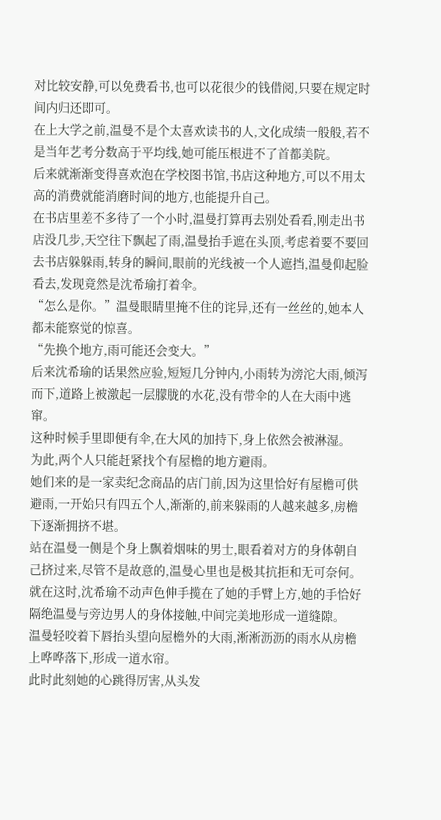对比较安静,可以免费看书,也可以花很少的钱借阅,只要在规定时间内归还即可。
在上大学之前,温曼不是个太喜欢读书的人,文化成绩一般般,若不是当年艺考分数高于平均线,她可能压根进不了首都美院。
后来就渐渐变得喜欢泡在学校图书馆,书店这种地方,可以不用太高的消费就能消磨时间的地方,也能提升自己。
在书店里差不多待了一个小时,温曼打算再去别处看看,刚走出书店没几步,天空往下飘起了雨,温曼抬手遮在头顶,考虑着要不要回去书店躲躲雨,转身的瞬间,眼前的光线被一个人遮挡,温曼仰起脸看去,发现竟然是沈希瑜打着伞。
“怎么是你。”温曼眼睛里掩不住的诧异,还有一丝丝的,她本人都未能察觉的惊喜。
“先换个地方,雨可能还会变大。”
后来沈希瑜的话果然应验,短短几分钟内,小雨转为滂沱大雨,倾泻而下,道路上被激起一层朦胧的水花,没有带伞的人在大雨中逃窜。
这种时候手里即便有伞,在大风的加持下,身上依然会被淋湿。
为此,两个人只能赶紧找个有屋檐的地方避雨。
她们来的是一家卖纪念商品的店门前,因为这里恰好有屋檐可供避雨,一开始只有四五个人,渐渐的,前来躲雨的人越来越多,房檐下逐渐拥挤不堪。
站在温曼一侧是个身上飘着烟味的男士,眼看着对方的身体朝自己挤过来,尽管不是故意的,温曼心里也是极其抗拒和无可奈何。
就在这时,沈希瑜不动声色伸手揽在了她的手臂上方,她的手恰好隔绝温曼与旁边男人的身体接触,中间完美地形成一道缝隙。
温曼轻咬着下唇抬头望向屋檐外的大雨,淅淅沥沥的雨水从房檐上哗哗落下,形成一道水帘。
此时此刻她的心跳得厉害,从头发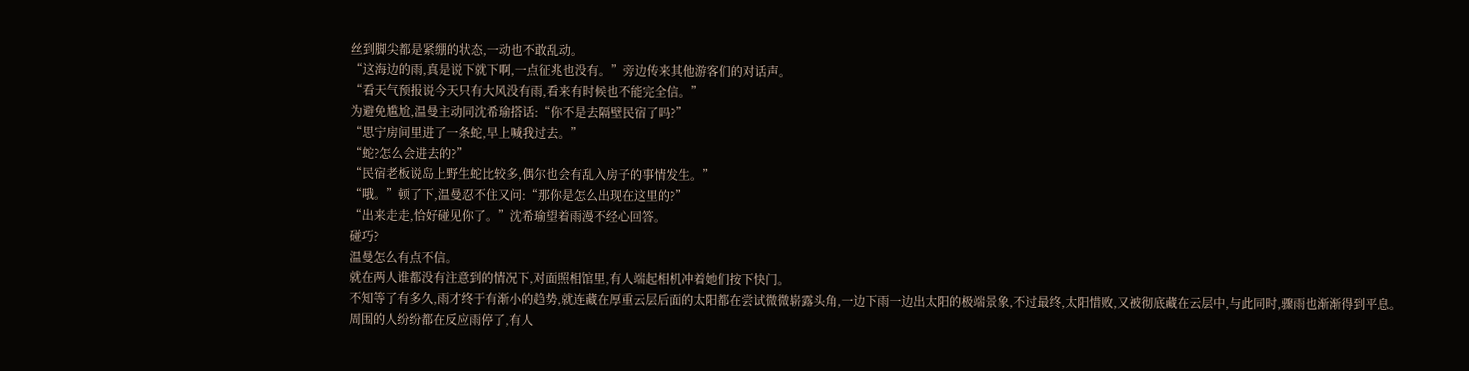丝到脚尖都是紧绷的状态,一动也不敢乱动。
“这海边的雨,真是说下就下啊,一点征兆也没有。”旁边传来其他游客们的对话声。
“看天气预报说今天只有大风没有雨,看来有时候也不能完全信。”
为避免尴尬,温曼主动同沈希瑜搭话:“你不是去隔壁民宿了吗?”
“思宁房间里进了一条蛇,早上喊我过去。”
“蛇?怎么会进去的?”
“民宿老板说岛上野生蛇比较多,偶尔也会有乱入房子的事情发生。”
“哦。”顿了下,温曼忍不住又问:“那你是怎么出现在这里的?”
“出来走走,恰好碰见你了。”沈希瑜望着雨漫不经心回答。
碰巧?
温曼怎么有点不信。
就在两人谁都没有注意到的情况下,对面照相馆里,有人端起相机冲着她们按下快门。
不知等了有多久,雨才终于有渐小的趋势,就连藏在厚重云层后面的太阳都在尝试微微崭露头角,一边下雨一边出太阳的极端景象,不过最终,太阳惜败,又被彻底藏在云层中,与此同时,骤雨也渐渐得到平息。
周围的人纷纷都在反应雨停了,有人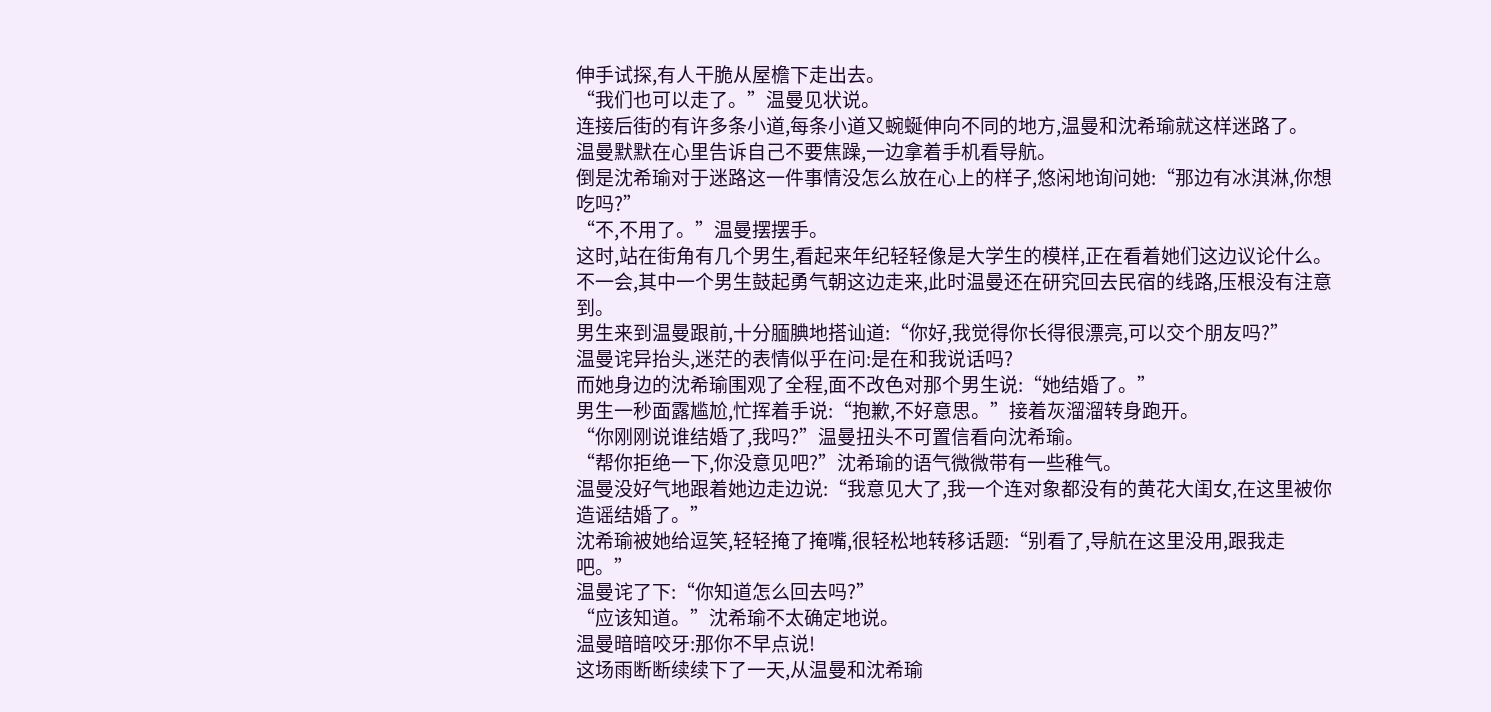伸手试探,有人干脆从屋檐下走出去。
“我们也可以走了。”温曼见状说。
连接后街的有许多条小道,每条小道又蜿蜒伸向不同的地方,温曼和沈希瑜就这样迷路了。
温曼默默在心里告诉自己不要焦躁,一边拿着手机看导航。
倒是沈希瑜对于迷路这一件事情没怎么放在心上的样子,悠闲地询问她:“那边有冰淇淋,你想吃吗?”
“不,不用了。”温曼摆摆手。
这时,站在街角有几个男生,看起来年纪轻轻像是大学生的模样,正在看着她们这边议论什么。
不一会,其中一个男生鼓起勇气朝这边走来,此时温曼还在研究回去民宿的线路,压根没有注意到。
男生来到温曼跟前,十分腼腆地搭讪道:“你好,我觉得你长得很漂亮,可以交个朋友吗?”
温曼诧异抬头,迷茫的表情似乎在问:是在和我说话吗?
而她身边的沈希瑜围观了全程,面不改色对那个男生说:“她结婚了。”
男生一秒面露尴尬,忙挥着手说:“抱歉,不好意思。”接着灰溜溜转身跑开。
“你刚刚说谁结婚了,我吗?”温曼扭头不可置信看向沈希瑜。
“帮你拒绝一下,你没意见吧?”沈希瑜的语气微微带有一些稚气。
温曼没好气地跟着她边走边说:“我意见大了,我一个连对象都没有的黄花大闺女,在这里被你造谣结婚了。”
沈希瑜被她给逗笑,轻轻掩了掩嘴,很轻松地转移话题:“别看了,导航在这里没用,跟我走吧。”
温曼诧了下:“你知道怎么回去吗?”
“应该知道。”沈希瑜不太确定地说。
温曼暗暗咬牙:那你不早点说!
这场雨断断续续下了一天,从温曼和沈希瑜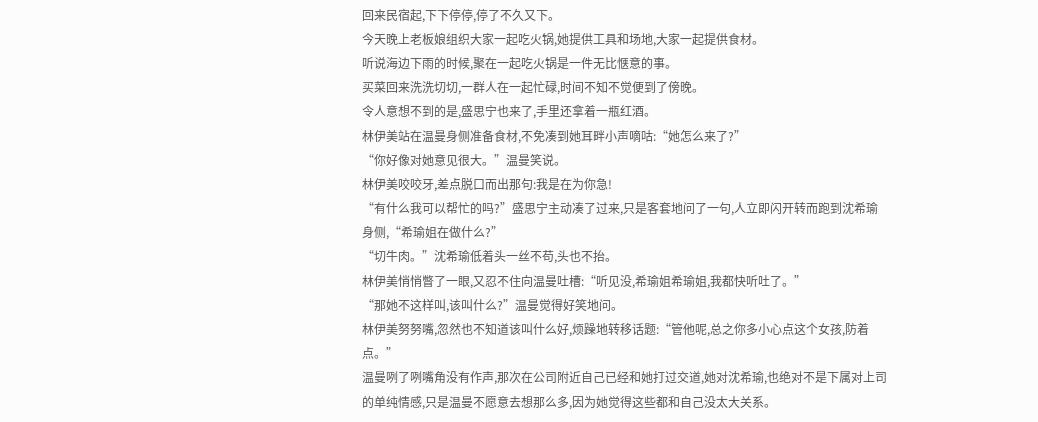回来民宿起,下下停停,停了不久又下。
今天晚上老板娘组织大家一起吃火锅,她提供工具和场地,大家一起提供食材。
听说海边下雨的时候,聚在一起吃火锅是一件无比惬意的事。
买菜回来洗洗切切,一群人在一起忙碌,时间不知不觉便到了傍晚。
令人意想不到的是,盛思宁也来了,手里还拿着一瓶红酒。
林伊美站在温曼身侧准备食材,不免凑到她耳畔小声嘀咕:“她怎么来了?”
“你好像对她意见很大。”温曼笑说。
林伊美咬咬牙,差点脱口而出那句:我是在为你急!
“有什么我可以帮忙的吗?”盛思宁主动凑了过来,只是客套地问了一句,人立即闪开转而跑到沈希瑜身侧,“希瑜姐在做什么?”
“切牛肉。”沈希瑜低着头一丝不苟,头也不抬。
林伊美悄悄瞥了一眼,又忍不住向温曼吐槽:“听见没,希瑜姐希瑜姐,我都快听吐了。”
“那她不这样叫,该叫什么?”温曼觉得好笑地问。
林伊美努努嘴,忽然也不知道该叫什么好,烦躁地转移话题:“管他呢,总之你多小心点这个女孩,防着点。”
温曼咧了咧嘴角没有作声,那次在公司附近自己已经和她打过交道,她对沈希瑜,也绝对不是下属对上司的单纯情感,只是温曼不愿意去想那么多,因为她觉得这些都和自己没太大关系。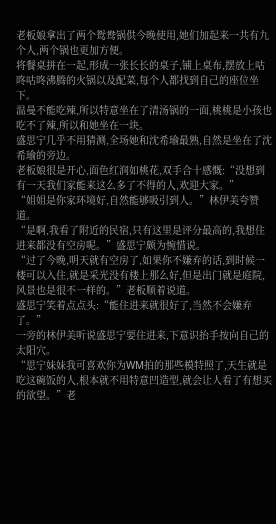老板娘拿出了两个鸳鸯锅供今晚使用,她们加起来一共有九个人,两个锅也更加方便。
将餐桌拼在一起,形成一张长长的桌子,铺上桌布,摆放上咕咚咕咚沸腾的火锅以及配菜,每个人都找到自己的座位坐下。
温曼不能吃辣,所以特意坐在了清汤锅的一面,桃桃是小孩也吃不了辣,所以和她坐在一块。
盛思宁几乎不用猜测,全场她和沈希瑜最熟,自然是坐在了沈希瑜的旁边。
老板娘很是开心,面色红润如桃花,双手合十感慨:“没想到有一天我们家能来这么多了不得的人,欢迎大家。”
“姐姐是你家环境好,自然能够吸引到人。”林伊美夸赞道。
“是啊,我看了附近的民宿,只有这里是评分最高的,我想住进来都没有空房呢。”盛思宁颇为惋惜说。
“过了今晚,明天就有空房了,如果你不嫌弃的话,到时候一楼可以入住,就是采光没有楼上那么好,但是出门就是庭院,风景也是很不一样的。”老板顺着说道。
盛思宁笑着点点头:“能住进来就很好了,当然不会嫌弃了。”
一旁的林伊美听说盛思宁要住进来,下意识抬手按向自己的太阳穴。
“思宁妹妹我可喜欢你为WM拍的那些模特照了,天生就是吃这碗饭的人,根本就不用特意凹造型,就会让人看了有想买的欲望。”老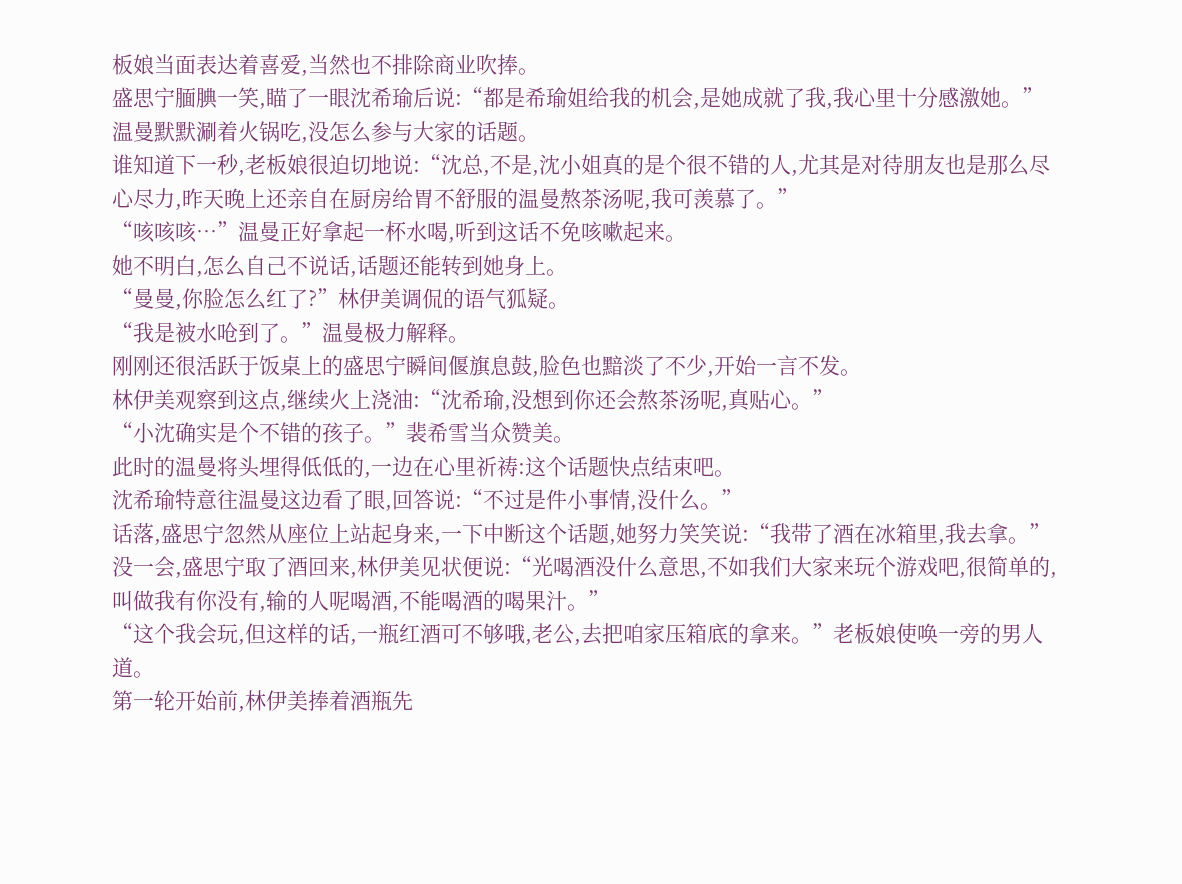板娘当面表达着喜爱,当然也不排除商业吹捧。
盛思宁腼腆一笑,瞄了一眼沈希瑜后说:“都是希瑜姐给我的机会,是她成就了我,我心里十分感激她。”
温曼默默涮着火锅吃,没怎么参与大家的话题。
谁知道下一秒,老板娘很迫切地说:“沈总,不是,沈小姐真的是个很不错的人,尤其是对待朋友也是那么尽心尽力,昨天晚上还亲自在厨房给胃不舒服的温曼熬茶汤呢,我可羡慕了。”
“咳咳咳…”温曼正好拿起一杯水喝,听到这话不免咳嗽起来。
她不明白,怎么自己不说话,话题还能转到她身上。
“曼曼,你脸怎么红了?”林伊美调侃的语气狐疑。
“我是被水呛到了。”温曼极力解释。
刚刚还很活跃于饭桌上的盛思宁瞬间偃旗息鼓,脸色也黯淡了不少,开始一言不发。
林伊美观察到这点,继续火上浇油:“沈希瑜,没想到你还会熬茶汤呢,真贴心。”
“小沈确实是个不错的孩子。”裴希雪当众赞美。
此时的温曼将头埋得低低的,一边在心里祈祷:这个话题快点结束吧。
沈希瑜特意往温曼这边看了眼,回答说:“不过是件小事情,没什么。”
话落,盛思宁忽然从座位上站起身来,一下中断这个话题,她努力笑笑说:“我带了酒在冰箱里,我去拿。”
没一会,盛思宁取了酒回来,林伊美见状便说:“光喝酒没什么意思,不如我们大家来玩个游戏吧,很简单的,叫做我有你没有,输的人呢喝酒,不能喝酒的喝果汁。”
“这个我会玩,但这样的话,一瓶红酒可不够哦,老公,去把咱家压箱底的拿来。”老板娘使唤一旁的男人道。
第一轮开始前,林伊美捧着酒瓶先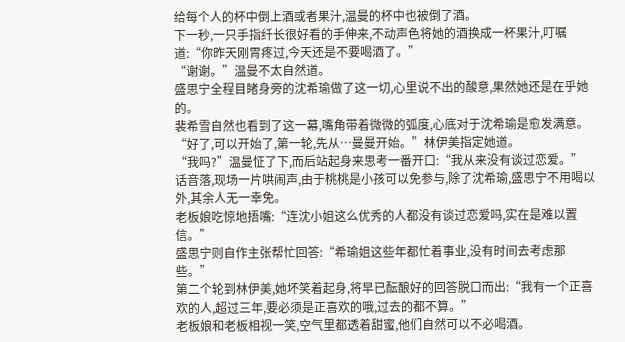给每个人的杯中倒上酒或者果汁,温曼的杯中也被倒了酒。
下一秒,一只手指纤长很好看的手伸来,不动声色将她的酒换成一杯果汁,叮嘱道:“你昨天刚胃疼过,今天还是不要喝酒了。”
“谢谢。”温曼不太自然道。
盛思宁全程目睹身旁的沈希瑜做了这一切,心里说不出的酸意,果然她还是在乎她的。
裴希雪自然也看到了这一幕,嘴角带着微微的弧度,心底对于沈希瑜是愈发满意。
“好了,可以开始了,第一轮,先从…曼曼开始。”林伊美指定她道。
“我吗?”温曼怔了下,而后站起身来思考一番开口:“我从来没有谈过恋爱。”
话音落,现场一片哄闹声,由于桃桃是小孩可以免参与,除了沈希瑜,盛思宁不用喝以外,其余人无一幸免。
老板娘吃惊地捂嘴:“连沈小姐这么优秀的人都没有谈过恋爱吗,实在是难以置信。”
盛思宁则自作主张帮忙回答:“希瑜姐这些年都忙着事业,没有时间去考虑那些。”
第二个轮到林伊美,她坏笑着起身,将早已酝酿好的回答脱口而出:“我有一个正喜欢的人,超过三年,要必须是正喜欢的哦,过去的都不算。”
老板娘和老板相视一笑,空气里都透着甜蜜,他们自然可以不必喝酒。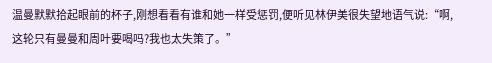温曼默默拾起眼前的杯子,刚想看看有谁和她一样受惩罚,便听见林伊美很失望地语气说:“啊,这轮只有曼曼和周叶要喝吗?我也太失策了。”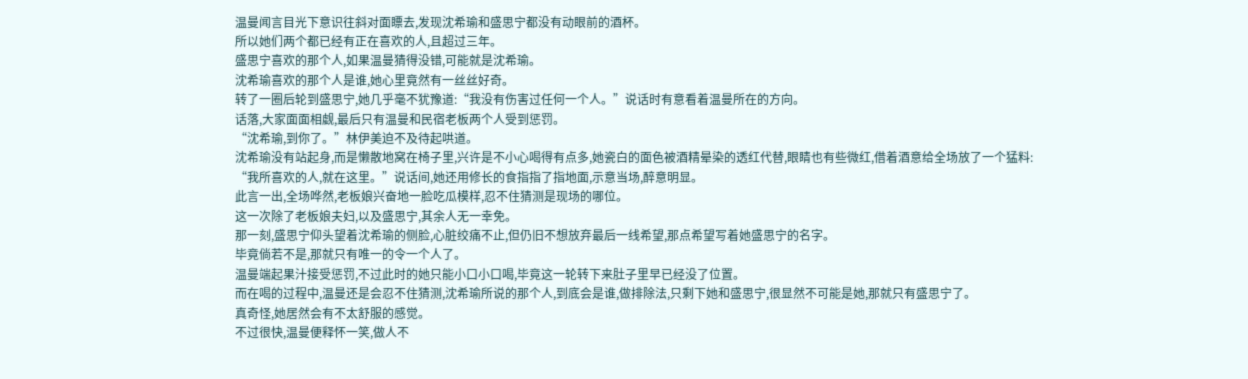温曼闻言目光下意识往斜对面瞟去,发现沈希瑜和盛思宁都没有动眼前的酒杯。
所以她们两个都已经有正在喜欢的人,且超过三年。
盛思宁喜欢的那个人,如果温曼猜得没错,可能就是沈希瑜。
沈希瑜喜欢的那个人是谁,她心里竟然有一丝丝好奇。
转了一圈后轮到盛思宁,她几乎毫不犹豫道:“我没有伤害过任何一个人。”说话时有意看着温曼所在的方向。
话落,大家面面相觑,最后只有温曼和民宿老板两个人受到惩罚。
“沈希瑜,到你了。”林伊美迫不及待起哄道。
沈希瑜没有站起身,而是懒散地窝在椅子里,兴许是不小心喝得有点多,她瓷白的面色被酒精晕染的透红代替,眼睛也有些微红,借着酒意给全场放了一个猛料:
“我所喜欢的人,就在这里。”说话间,她还用修长的食指指了指地面,示意当场,醉意明显。
此言一出,全场哗然,老板娘兴奋地一脸吃瓜模样,忍不住猜测是现场的哪位。
这一次除了老板娘夫妇,以及盛思宁,其余人无一幸免。
那一刻,盛思宁仰头望着沈希瑜的侧脸,心脏绞痛不止,但仍旧不想放弃最后一线希望,那点希望写着她盛思宁的名字。
毕竟倘若不是,那就只有唯一的令一个人了。
温曼端起果汁接受惩罚,不过此时的她只能小口小口喝,毕竟这一轮转下来肚子里早已经没了位置。
而在喝的过程中,温曼还是会忍不住猜测,沈希瑜所说的那个人,到底会是谁,做排除法,只剩下她和盛思宁,很显然不可能是她,那就只有盛思宁了。
真奇怪,她居然会有不太舒服的感觉。
不过很快,温曼便释怀一笑,做人不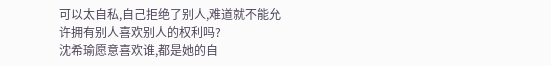可以太自私,自己拒绝了别人,难道就不能允许拥有别人喜欢别人的权利吗?
沈希瑜愿意喜欢谁,都是她的自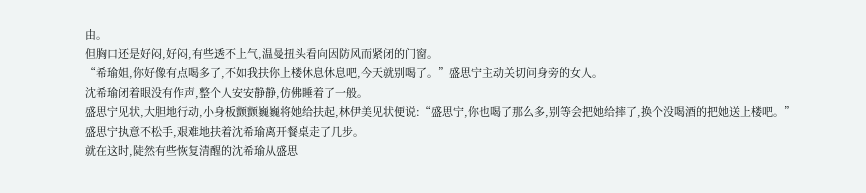由。
但胸口还是好闷,好闷,有些透不上气,温曼扭头看向因防风而紧闭的门窗。
“希瑜姐,你好像有点喝多了,不如我扶你上楼休息休息吧,今天就别喝了。”盛思宁主动关切问身旁的女人。
沈希瑜闭着眼没有作声,整个人安安静静,仿佛睡着了一般。
盛思宁见状,大胆地行动,小身板颤颤巍巍将她给扶起,林伊美见状便说:“盛思宁,你也喝了那么多,别等会把她给摔了,换个没喝酒的把她送上楼吧。”
盛思宁执意不松手,艰难地扶着沈希瑜离开餐桌走了几步。
就在这时,陡然有些恢复清醒的沈希瑜从盛思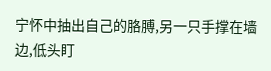宁怀中抽出自己的胳膊,另一只手撑在墙边,低头盯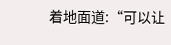着地面道:“可以让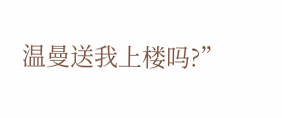温曼送我上楼吗?”